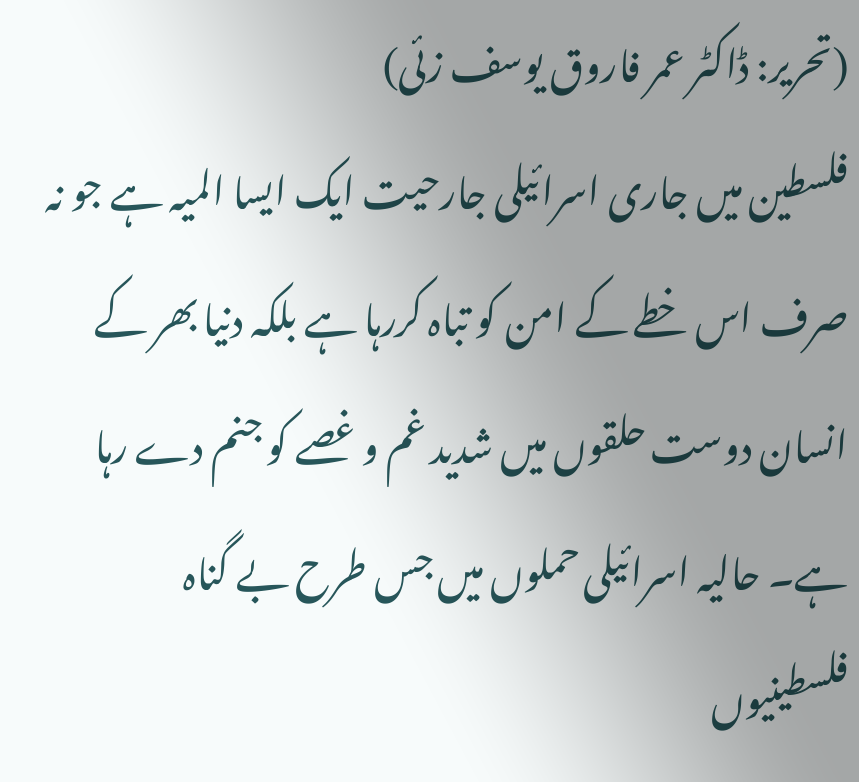(تحریر: ڈاکٹر عمر فاروق یوسف زئی)
فلسطین میں جاری اسرائیلی جارحیت ایک ایسا المیہ ہے جو نہ صرف اس خطے کے امن کو تباہ کررہا ہے بلکہ دنیا بھر کے انسان دوست حلقوں میں شدید غم و غصے کو جنم دے رہا ہے۔ حالیہ اسرائیلی حملوں میں جس طرح بے گناہ فلسطینیوں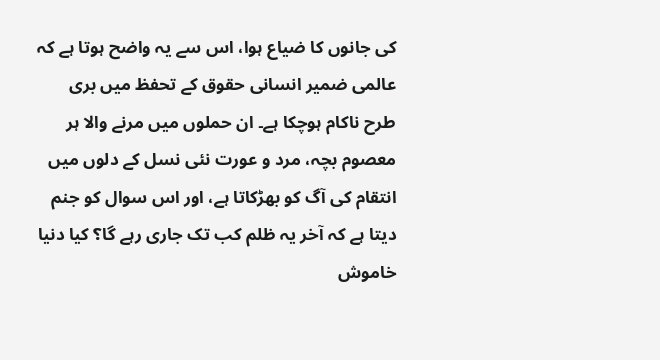کی جانوں کا ضیاع ہوا، اس سے یہ واضح ہوتا ہے کہ عالمی ضمیر انسانی حقوق کے تحفظ میں بری طرح ناکام ہوچکا ہے۔ ان حملوں میں مرنے والا ہر معصوم بچہ، مرد و عورت نئی نسل کے دلوں میں انتقام کی آگ کو بھڑکاتا ہے، اور اس سوال کو جنم دیتا ہے کہ آخر یہ ظلم کب تک جاری رہے گا؟ کیا دنیا خاموش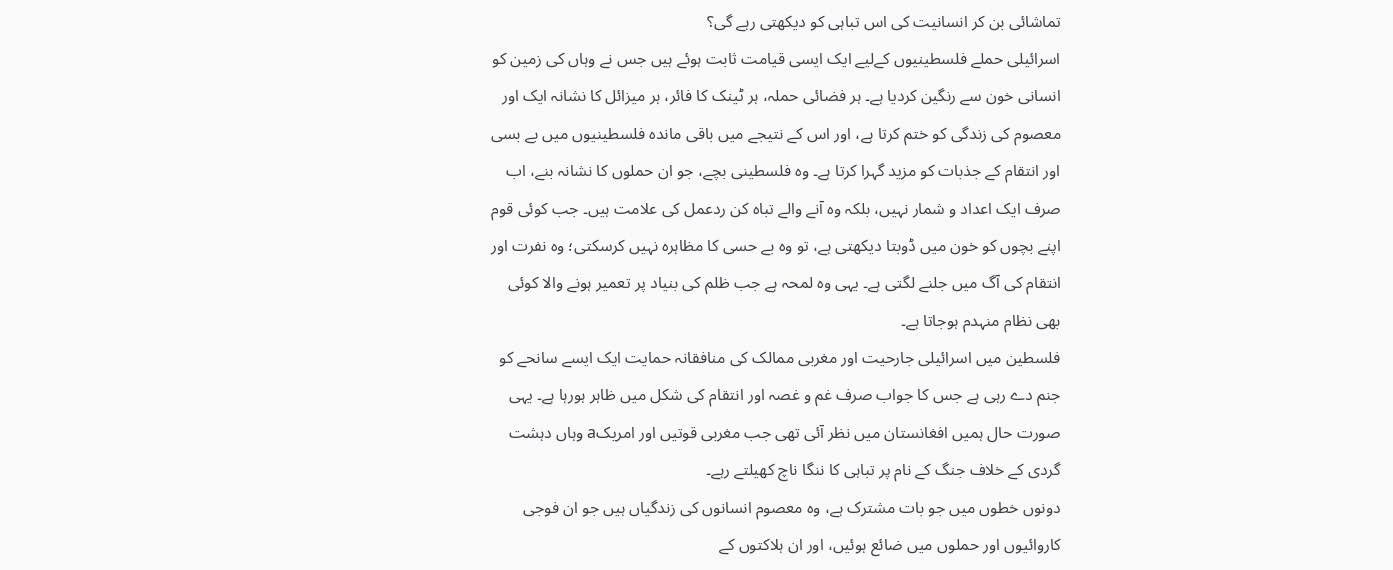تماشائی بن کر انسانیت کی اس تباہی کو دیکھتی رہے گی؟
اسرائیلی حملے فلسطینیوں کےلیے ایک ایسی قیامت ثابت ہوئے ہیں جس نے وہاں کی زمین کو انسانی خون سے رنگین کردیا ہے۔ ہر فضائی حملہ، ہر ٹینک کا فائر، ہر میزائل کا نشانہ ایک اور معصوم کی زندگی کو ختم کرتا ہے، اور اس کے نتیجے میں باقی ماندہ فلسطینیوں میں بے بسی اور انتقام کے جذبات کو مزید گہرا کرتا ہے۔ وہ فلسطینی بچے، جو ان حملوں کا نشانہ بنے، اب صرف ایک اعداد و شمار نہیں، بلکہ وہ آنے والے تباہ کن ردعمل کی علامت ہیں۔ جب کوئی قوم اپنے بچوں کو خون میں ڈوبتا دیکھتی ہے، تو وہ بے حسی کا مظاہرہ نہیں کرسکتی؛ وہ نفرت اور انتقام کی آگ میں جلنے لگتی ہے۔ یہی وہ لمحہ ہے جب ظلم کی بنیاد پر تعمیر ہونے والا کوئی بھی نظام منہدم ہوجاتا ہے۔
فلسطین میں اسرائیلی جارحیت اور مغربی ممالک کی منافقانہ حمایت ایک ایسے سانحے کو جنم دے رہی ہے جس کا جواب صرف غم و غصہ اور انتقام کی شکل میں ظاہر ہورہا ہے۔ یہی صورت حال ہمیں افغانستان میں نظر آئی تھی جب مغربی قوتیں اور امریکa وہاں دہشت گردی کے خلاف جنگ کے نام پر تباہی کا ننگا ناچ کھیلتے رہے۔
دونوں خطوں میں جو بات مشترک ہے، وہ معصوم انسانوں کی زندگیاں ہیں جو ان فوجی کاروائیوں اور حملوں میں ضائع ہوئیں، اور ان ہلاکتوں کے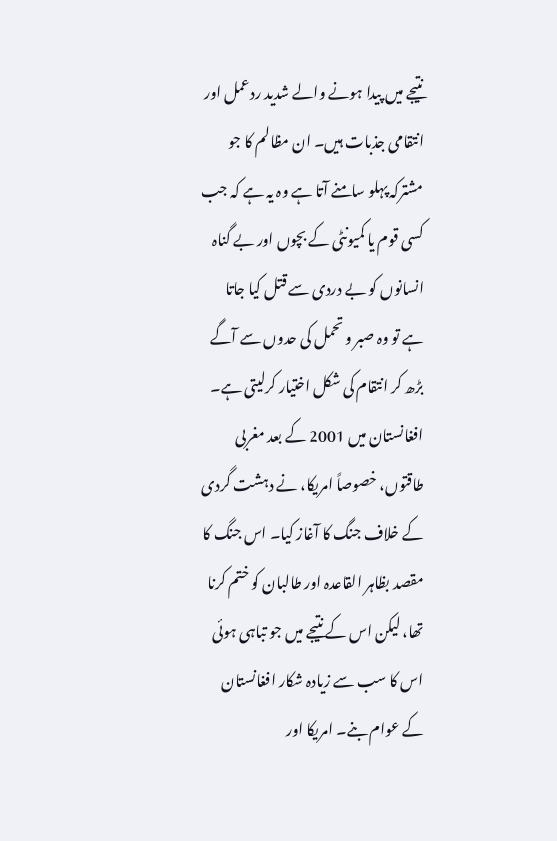نتیجے میں پیدا ہونے والے شدید ردعمل اور انتقامی جذبات ہیں۔ ان مظالم کا جو مشترکہ پہلو سامنے آتا ہے وہ یہ ہے کہ جب کسی قوم یا کمیونٹی کے بچوں اور بے گناہ انسانوں کو بے دردی سے قتل کیا جاتا ہے تو وہ صبر و تحمل کی حدوں سے آگے بڑھ کر انتقام کی شکل اختیار کرلیتی ہے۔
افغانستان میں 2001 کے بعد مغربی طاقتوں، خصوصاً امریکا، نے دہشت گردی کے خلاف جنگ کا آغاز کیا۔ اس جنگ کا مقصد بظاہر القاعدہ اور طالبان کو ختم کرنا تھا، لیکن اس کے نتیجے میں جو تباہی ہوئی اس کا سب سے زیادہ شکار افغانستان کے عوام بنے۔ امریکا اور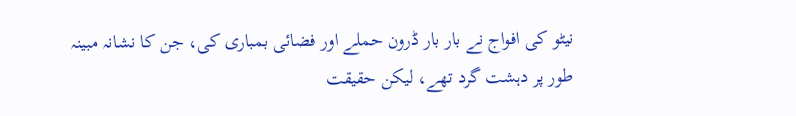نیٹو کی افواج نے بار بار ڈرون حملے اور فضائی بمباری کی، جن کا نشانہ مبینہ طور پر دہشت گرد تھے، لیکن حقیقت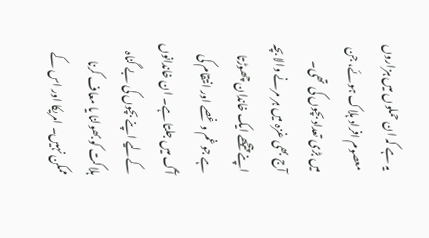یہ ہے کہ ان حملوں میں ہزاروں معصوم افراد ہلاک ہوئے، جن میں بڑی تعداد بچوں کی تھی۔
آج بھی غزہ میں ہر مرنے والا بچہ اپنے پیچھے ایک خاندان چھوڑتا ہے جو غم و غصے اور انتقام کی آگ میں جلتا ہے۔ ان خاندانوں کےلیے اپنے بچوں کی بے گناہ ہلاکت کو بھولنا یا معاف کرنا ممکن نہیں۔ امریکا اور اس کے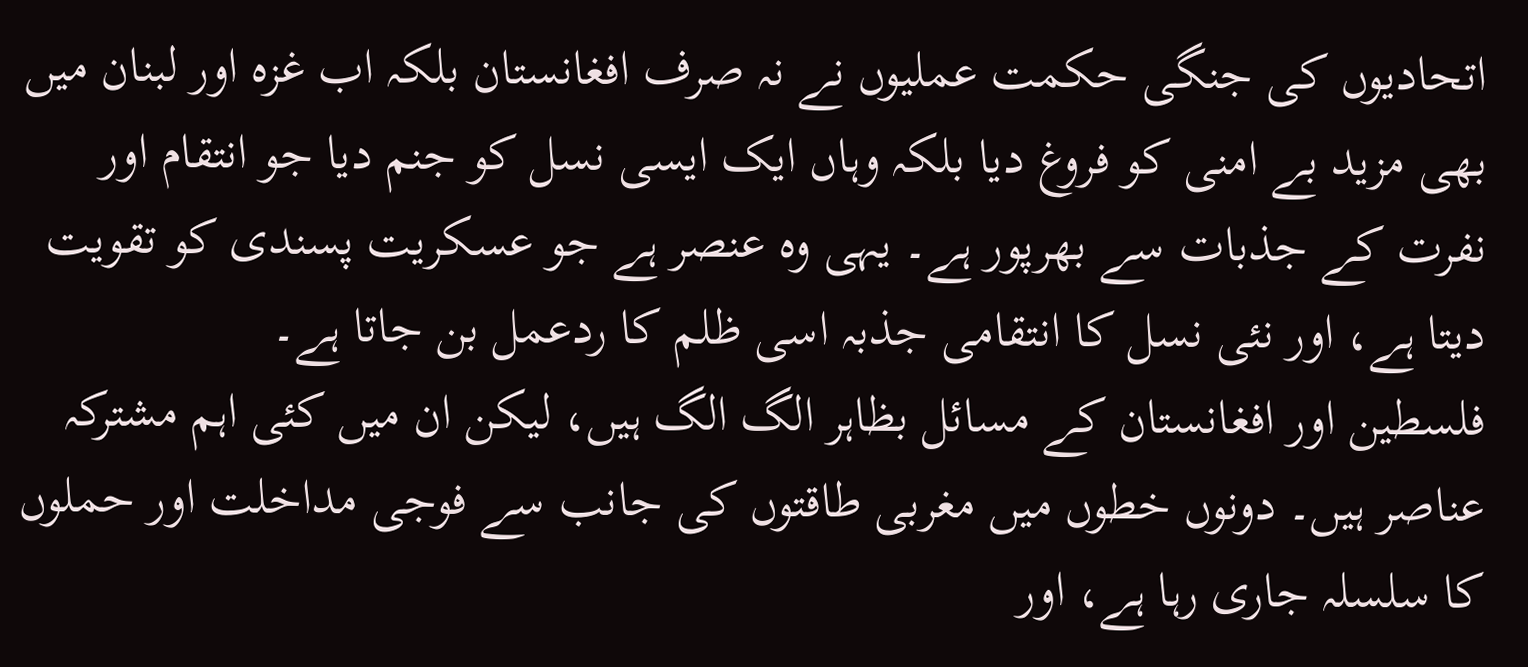اتحادیوں کی جنگی حکمت عملیوں نے نہ صرف افغانستان بلکہ اب غزہ اور لبنان میں بھی مزید بے امنی کو فروغ دیا بلکہ وہاں ایک ایسی نسل کو جنم دیا جو انتقام اور نفرت کے جذبات سے بھرپور ہے۔ یہی وہ عنصر ہے جو عسکریت پسندی کو تقویت دیتا ہے، اور نئی نسل کا انتقامی جذبہ اسی ظلم کا ردعمل بن جاتا ہے۔
فلسطین اور افغانستان کے مسائل بظاہر الگ الگ ہیں، لیکن ان میں کئی اہم مشترکہ عناصر ہیں۔ دونوں خطوں میں مغربی طاقتوں کی جانب سے فوجی مداخلت اور حملوں کا سلسلہ جاری رہا ہے، اور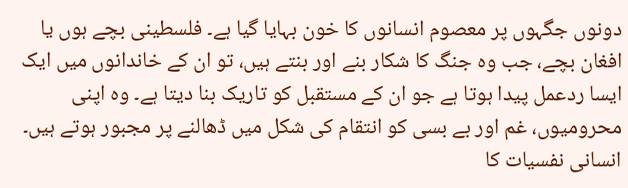دونوں جگہوں پر معصوم انسانوں کا خون بہایا گیا ہے۔ فلسطینی بچے ہوں یا افغان بچے، جب وہ جنگ کا شکار بنے اور بنتے ہیں، تو ان کے خاندانوں میں ایک ایسا ردعمل پیدا ہوتا ہے جو ان کے مستقبل کو تاریک بنا دیتا ہے۔ وہ اپنی محرومیوں، غم اور بے بسی کو انتقام کی شکل میں ڈھالنے پر مجبور ہوتے ہیں۔
انسانی نفسیات کا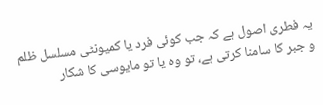یہ فطری اصول ہے کہ جب کوئی فرد یا کمیونٹی مسلسل ظلم و جبر کا سامنا کرتی ہے، تو وہ یا تو مایوسی کا شکار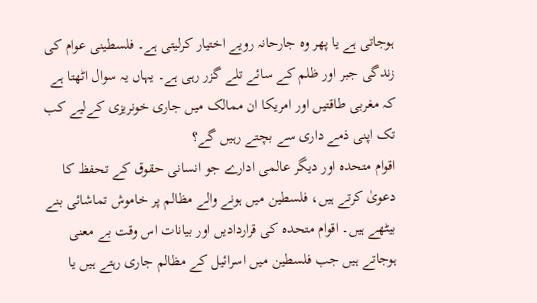ہوجاتی ہے یا پھر وہ جارحانہ رویے اختیار کرلیتی ہے۔ فلسطینی عوام کی زندگی جبر اور ظلم کے سائے تلے گزر رہی ہے۔ یہاں یہ سوال اٹھتا ہے کہ مغربی طاقتیں اور امریکا ان ممالک میں جاری خونریزی کےلیے کب تک اپنی ذمے داری سے بچتے رہیں گے؟
اقوام متحدہ اور دیگر عالمی ادارے جو انسانی حقوق کے تحفظ کا دعویٰ کرتے ہیں، فلسطین میں ہونے والے مظالم پر خاموش تماشائی بنے بیٹھے ہیں۔ اقوام متحدہ کی قراردادیں اور بیانات اس وقت بے معنی ہوجاتے ہیں جب فلسطین میں اسرائیل کے مظالم جاری رہتے ہیں یا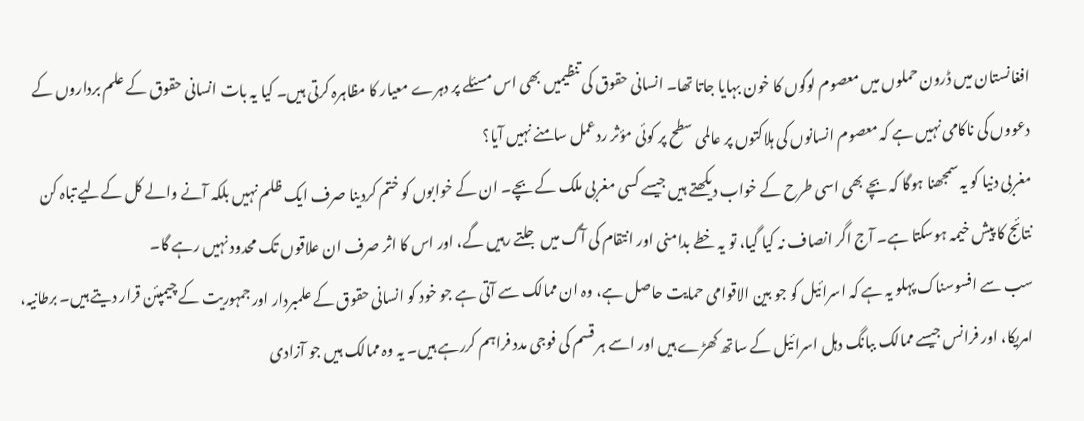افغانستان میں ڈرون حملوں میں معصوم لوگوں کا خون بہایا جاتا تھا۔ انسانی حقوق کی تنظیمیں بھی اس مسئلے پر دہرے معیار کا مظاہرہ کرتی ہیں۔ کیا یہ بات انسانی حقوق کے علم برداروں کے دعووں کی ناکامی نہیں ہے کہ معصوم انسانوں کی ہلاکتوں پر عالمی سطح پر کوئی مؤثر ردعمل سامنے نہیں آیا؟
مغربی دنیا کو یہ سمجھنا ہوگا کہ بچے بھی اسی طرح کے خواب دیکھتے ہیں جیسے کسی مغربی ملک کے بچے۔ ان کے خوابوں کو ختم کردینا صرف ایک ظلم نہیں بلکہ آنے والے کل کےلیے تباہ کن نتائج کا پیش خیمہ ہوسکتا ہے۔ آج اگر انصاف نہ کیا گیا، تو یہ خطے بدامنی اور انتقام کی آگ میں جلتے رہیں گے، اور اس کا اثر صرف ان علاقوں تک محدود نہیں رہے گا۔
سب سے افسوسناک پہلو یہ ہے کہ اسرائیل کو جو بین الاقوامی حمایت حاصل ہے، وہ ان ممالک سے آتی ہے جو خود کو انسانی حقوق کے علمبردار اور جمہوریت کے چیمپئن قرار دیتے ہیں۔ برطانیہ، امریکا، اور فرانس جیسے ممالک ببانگ دہل اسرائیل کے ساتھ کھڑے ہیں اور اسے ہر قسم کی فوجی مدد فراہم کررہے ہیں۔ یہ وہ ممالک ہیں جو آزادی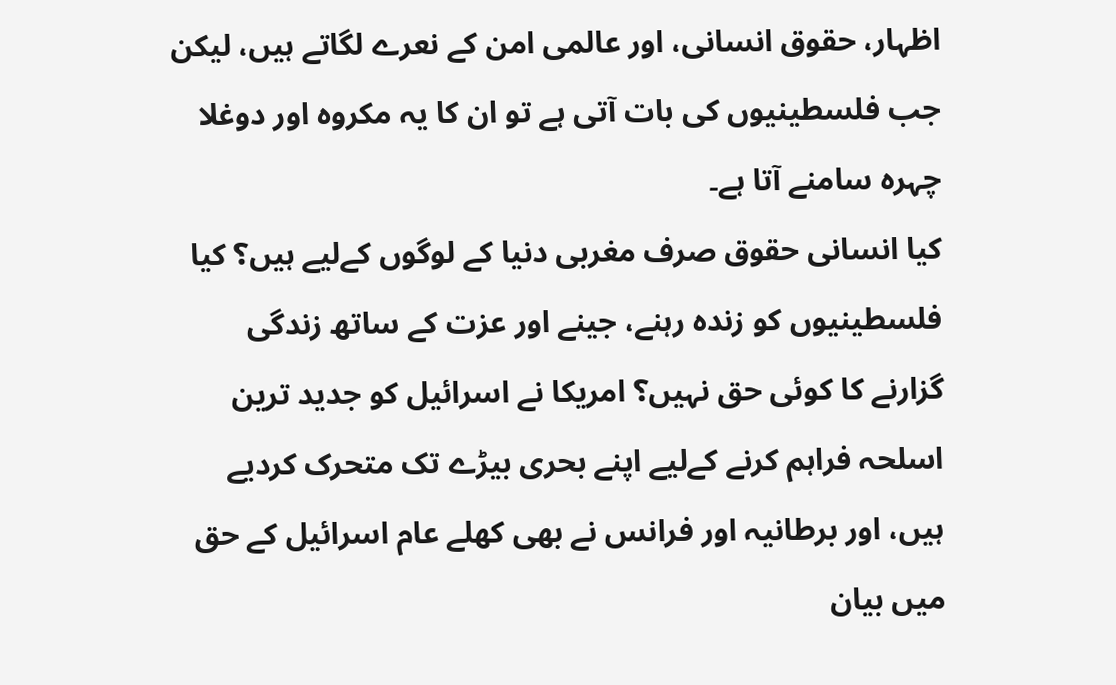اظہار، حقوق انسانی، اور عالمی امن کے نعرے لگاتے ہیں، لیکن جب فلسطینیوں کی بات آتی ہے تو ان کا یہ مکروہ اور دوغلا چہرہ سامنے آتا ہے۔
کیا انسانی حقوق صرف مغربی دنیا کے لوگوں کےلیے ہیں؟ کیا فلسطینیوں کو زندہ رہنے، جینے اور عزت کے ساتھ زندگی گزارنے کا کوئی حق نہیں؟ امریکا نے اسرائیل کو جدید ترین اسلحہ فراہم کرنے کےلیے اپنے بحری بیڑے تک متحرک کردیے ہیں، اور برطانیہ اور فرانس نے بھی کھلے عام اسرائیل کے حق میں بیان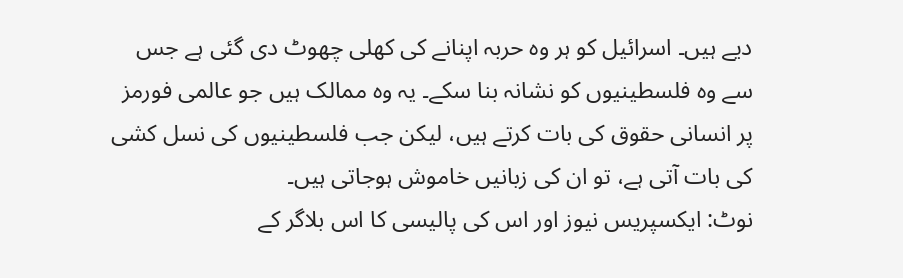دیے ہیں۔ اسرائیل کو ہر وہ حربہ اپنانے کی کھلی چھوٹ دی گئی ہے جس سے وہ فلسطینیوں کو نشانہ بنا سکے۔ یہ وہ ممالک ہیں جو عالمی فورمز پر انسانی حقوق کی بات کرتے ہیں، لیکن جب فلسطینیوں کی نسل کشی کی بات آتی ہے، تو ان کی زبانیں خاموش ہوجاتی ہیں۔
نوٹ: ایکسپریس نیوز اور اس کی پالیسی کا اس بلاگر کے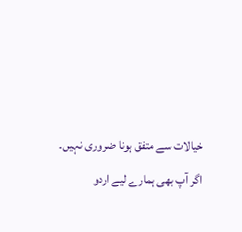خیالات سے متفق ہونا ضروری نہیں۔
اگر آپ بھی ہمارے لیے اردو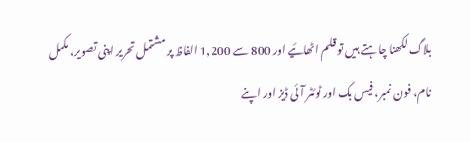بلاگ لکھنا چاہتے ہیں تو قلم اٹھائیے اور 800 سے 1,200 الفاظ پر مشتمل تحریر اپنی تصویر، مکمل نام، فون نمبر، فیس بک اور ٹوئٹر آئی ڈیز اور اپنے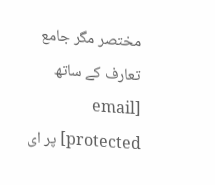مختصر مگر جامع تعارف کے ساتھ [email protected] پر ای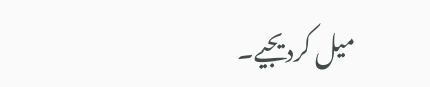میل کردیجیے۔